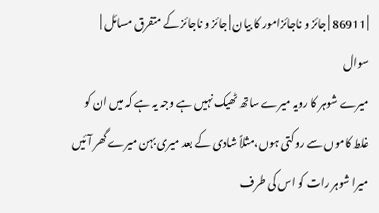| 86911 | جائز و ناجائزامور کا بیان | جائز و ناجائز کے متفرق مسائل |
سوال
میرے شوہر کا رویہ میرے ساتھ ٹھیک نہیں ہے وجہ یہ ہے کہ میں ان کو غلط کاموں سے روکتی ہوں،مثلاً شادی کے بعد میری بہن میرے گھر آئیں میرا شوہر رات کو اس کی طرف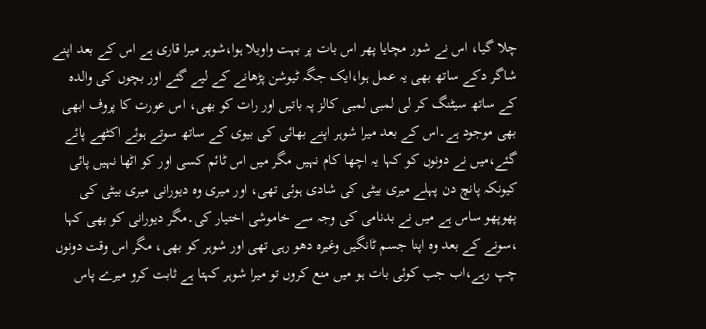چلا گیا، اس نے شور مچایا پھر اس بات پر بہت واویلا ہوا،شوہر میرا قاری ہے اس کے بعد اپنے شاگر دکے ساتھ بھی یہ عمل ہوا،ایک جگہ ٹیوشن پڑھانے کے لیے گئے اور بچوں کی والدہ کے ساتھ سیٹنگ کر لی لمبی لمبی کالز پہ باتیں اور رات کو بھی، اس عورت کا پروف ابھی بھی موجود ہے۔اس کے بعد میرا شوہر اپنے بھائی کی بیوی کے ساتھ سوتے ہوئے اکٹھے پائے گئے،میں نے دونوں کو کہا یہ اچھا کام نہیں مگر میں اس ٹائم کسی اور کو اٹھا نہیں پائی کیونکہ پانچ دن پہلے میری بیٹی کی شادی ہوئی تھی، اور میری وہ دیورانی میری بیٹی کی پھوپھو ساس ہے میں نے بدنامی کی وجہ سے خاموشی اختیار کی۔مگر دیورانی کو بھی کہا ،سونے کے بعد وہ اپنا جسم ٹانگیں وغیرہ دھو رہی تھی اور شوہر کو بھی، مگر اس وقت دونوں چپ رہے،اب جب کوئی بات ہو میں منع کروں تو میرا شوہر کہتا ہے ثابت کرو میرے پاس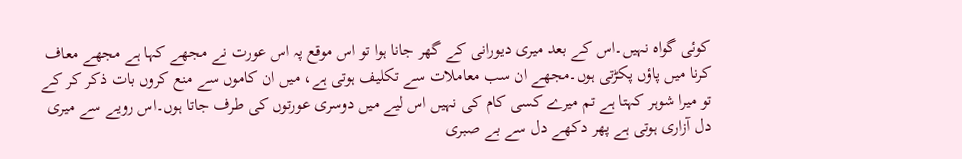کوئی گواہ نہیں۔اس کے بعد میری دیورانی کے گھر جانا ہوا تو اس موقع پہ اس عورت نے مجھے کہا ہے مجھے معاف کرنا میں پاؤں پکڑتی ہوں۔مجھے ان سب معاملات سے تکلیف ہوتی ہے، میں ان کاموں سے منع کروں بات ذکر کر کے تو میرا شوہر کہتا ہے تم میرے کسی کام کی نہیں اس لیے میں دوسری عورتوں کی طرف جاتا ہوں۔اس رویے سے میری دل آزاری ہوتی ہے پھر دکھے دل سے بے صبری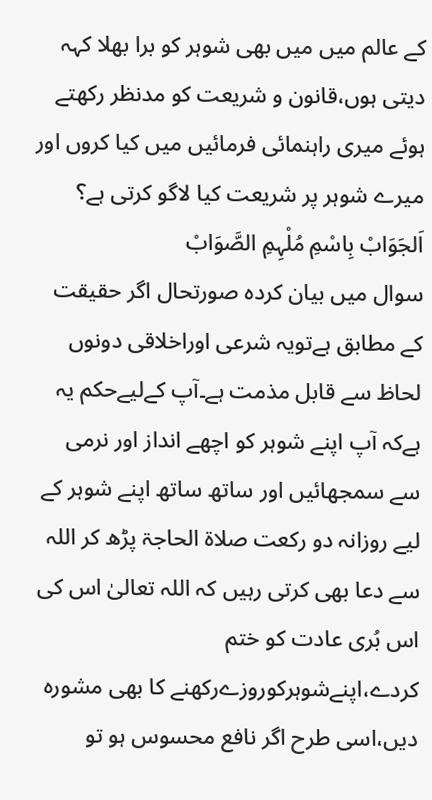کے عالم میں میں بھی شوہر کو برا بھلا کہہ دیتی ہوں،قانون و شریعت کو مدنظر رکھتے ہوئے میری راہنمائی فرمائیں میں کیا کروں اور میرے شوہر پر شریعت کیا لاگو کرتی ہے؟
اَلجَوَابْ بِاسْمِ مُلْہِمِ الصَّوَابْ
سوال میں بیان کردہ صورتحال اگر حقیقت کے مطابق ہےتویہ شرعی اوراخلاقی دونوں لحاظ سے قابل مذمت ہے۔آپ کےلیےحکم یہ ہےکہ آپ اپنے شوہر کو اچھے انداز اور نرمی سے سمجھائیں اور ساتھ ساتھ اپنے شوہر کے لیے روزانہ دو رکعت صلاۃ الحاجۃ پڑھ کر اللہ سے دعا بھی کرتی رہیں کہ اللہ تعالیٰ اس کی اس بُری عادت کو ختم کردے،اپنےشوہرکوروزےرکھنے کا بھی مشورہ دیں،اسی طرح اگر نافع محسوس ہو تو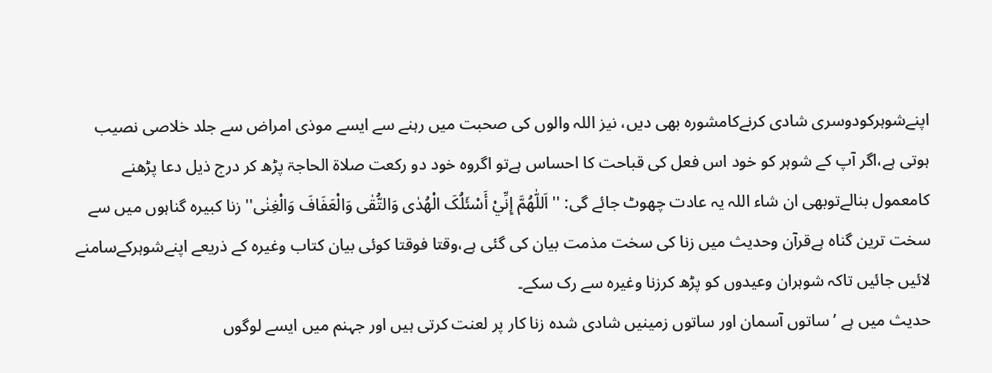اپنےشوہرکودوسری شادی کرنےکامشورہ بھی دیں، نیز اللہ والوں کی صحبت میں رہنے سے ایسے موذی امراض سے جلد خلاصی نصیب ہوتی ہے،اگر آپ کے شوہر کو خود اس فعل کی قباحت کا احساس ہےتو اگروہ خود دو رکعت صلاۃ الحاجۃ پڑھ کر درج ذیل دعا پڑھنے کامعمول بنالےتوبھی ان شاء اللہ یہ عادت چھوٹ جائے گی: '' اَللّٰهُمَّ إِنِّيْ أَسْئَلُکَ الْهُدٰی وَالتُّقٰی وَالْعَفَافَ وَالْغِنٰی'' زنا کبیرہ گناہوں میں سے سخت ترین گناہ ہےقرآن وحدیث میں زنا کی سخت مذمت بیان کی گئی ہے،وقتا فوقتا کوئی بیان کتاب وغیرہ کے ذریعے اپنےشوہرکےسامنے لائیں جائیں تاکہ شوہران وعیدوں کو پڑھ کرزنا وغیرہ سے رک سکے۔
حدیث میں ہے ’ساتوں آسمان اور ساتوں زمینیں شادی شدہ زنا کار پر لعنت کرتی ہیں اور جہنم میں ایسے لوگوں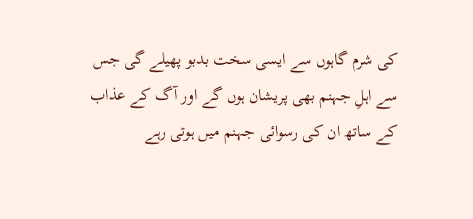کی شرم گاہوں سے ایسی سخت بدبو پھیلے گی جس سے اہلِ جہنم بھی پریشان ہوں گے اور آگ کے عذاب کے ساتھ ان کی رسوائی جہنم میں ہوتی رہے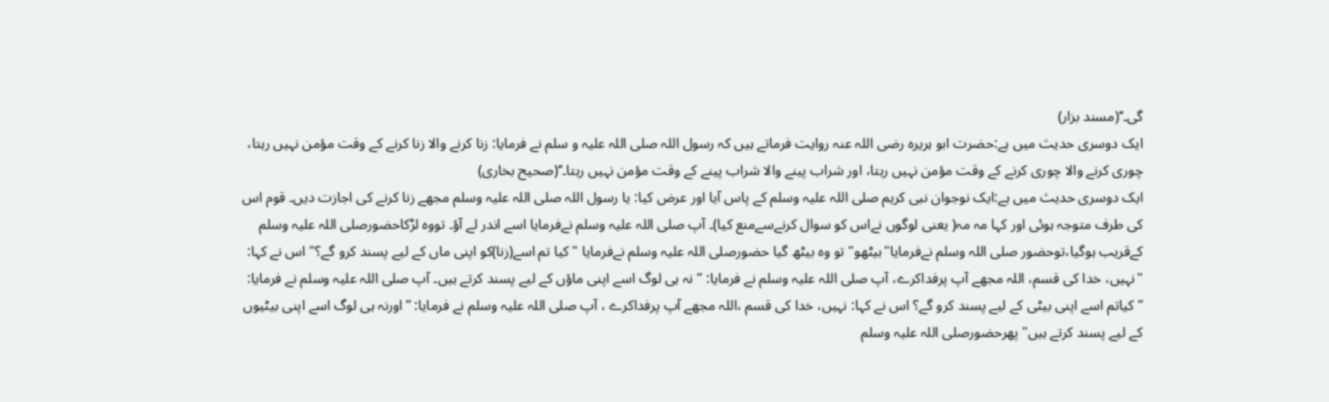گی۔‘‘(مسند بزار)
ایک دوسری حدیث میں ہے:حضرت ابو ہریرہ رضی اللہ عنہ روایت فرماتے ہیں کہ رسول اللہ صلی اللہ علیہ و سلم نے فرمایا: زنا کرنے والا زنا کرنے کے وقت مؤمن نہیں رہتا، چوری کرنے والا چوری کرنے کے وقت مؤمن نہیں رہتا، اور شراب پینے والا شراب پینے کے وقت مؤمن نہیں رہتا۔‘‘(صحیح بخاری)
ایک دوسری حدیث میں ہے:ایک نوجوان نبی کریم صلی اللہ علیہ وسلم کے پاس آیا اور عرض کیا: یا رسول اللہ صلی اللہ علیہ وسلم مجھے زنا کرنے کی اجازت دیں۔ قوم اس کی طرف متوجہ ہوئی اور کہا مہ مہ( یعنی لوگوں نےاس کو سوال کرنےسےمنع کیا)۔ آپ صلی اللہ علیہ وسلم نےفرمایا اسے اندر لے آؤ۔ تووہ لڑکاحضورصلی اللہ علیہ وسلم کےقریب ہوگیا،توحضور صلی اللہ وسلم نےفرمایا"بیٹھو" تو وہ بیٹھ گیا حضورصلی اللہ علیہ وسلم نےفرمایا "کیا تم اسے(زنا)کو اپنی ماں کے لیے پسند کرو گے؟" اس نے کہا: "نہیں، خدا کی قسم، اللہ مجھے آپ پرفداکرے، آپ صلی اللہ علیہ وسلم نے فرمایا: ”نہ ہی لوگ اسے اپنی ماؤں کے لیے پسند کرتے ہیں۔ آپ صلی اللہ علیہ وسلم نے فرمایا: ”کیاتم اسے اپنی بیٹی کے لیے پسند کرو گے؟ اس نے کہا: نہیں، خدا کی قسم ،اللہ مجھے آپ پرفداکرے ، آپ صلی اللہ علیہ وسلم نے فرمایا: ”اورنہ ہی لوگ اسے اپنی بیٹیوں کے لیے پسند کرتے ہیں"پھرحضورصلی اللہ علیہ وسلم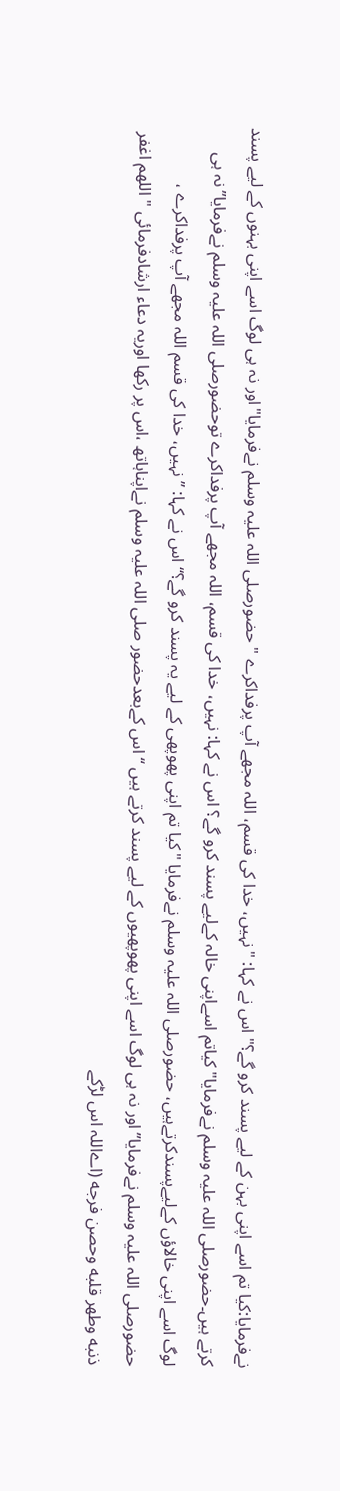نےفرمایا:کیا تم اسے اپنی بہن کے لیے پسند کرو گے؟" اس نے کہا: "نہیں، خدا کی قسم، اللہ مجھے آپ پرفداکرے " حضورصلی اللہ علیہ وسلم نےفرمایا"اور نہ ہی لوگ اسے اپنی بہنوں کے لیے پسند کرتے ہیں۔حضورصلی اللہ علیہ وسلم نےفرمایا"کیاتم اسےاپنی خالہ کےلیے پسند کرو گے؟ اس نے کہا: نہیں، خدا کی قسم، اللہ مجھے آپ پرفداکرے توحضورصلی اللہ علیہ وسلم نےفرمایا’’نہ ہی لوگ اسے اپنی خالاؤں کےلیےپسندکرتےہیں، حضورصلی اللہ علیہ وسلم نےفرمایا "کیا تم اپنی پھوپھی کے لیے یہ پسند کرو گے؟‘‘ اس نے کہا: ’’نہیں، خدا کی قسم اللہ مجھے آپ پرفداکرے ، حضورصلی اللہ علیہ وسلم نےفرمایا’’اور نہ ہی لوگ اسے اپنی پھوپھیوں کے لیے پسند کرتے ہیں ‘‘اس کےبعدحضور صلی اللہ علیہ وسلم نےاپناہاتھ ،اس پر رکھا اوریہ دعاء ارشادفرمائی " اللهم اغفر ذنبه وطهر قلبه وحصن فرجه (اےاللہ اس لڑکے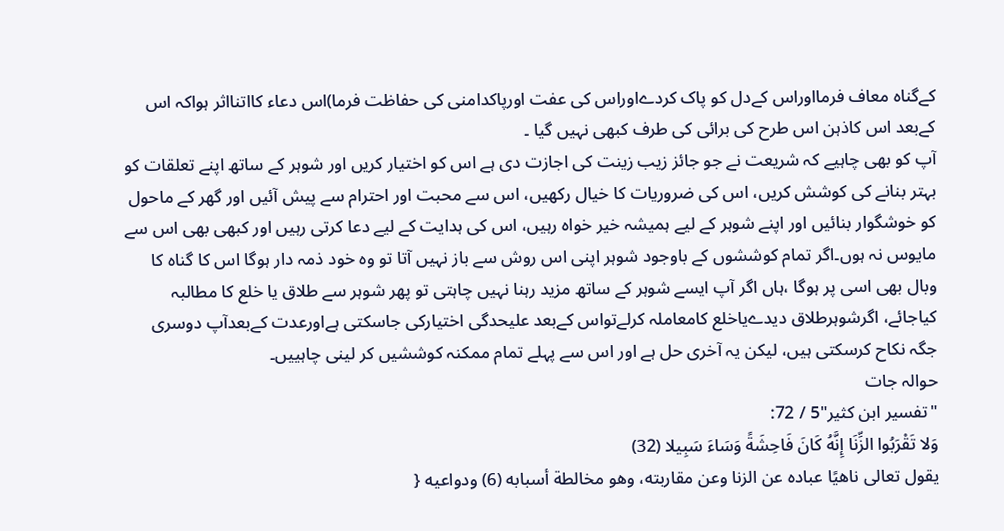کےگناہ معاف فرمااوراس کےدل کو پاک کردےاوراس کی عفت اورپاکدامنی کی حفاظت فرما)اس دعاء کااتنااثر ہواکہ اس کےبعد اس کاذہن اس طرح کی برائی کی طرف کبھی نہیں گیا ۔
آپ کو بھی چاہیے کہ شریعت نے جو جائز زیب زینت کی اجازت دی ہے اس کو اختیار کریں اور شوہر کے ساتھ اپنے تعلقات کو بہتر بنانے کی کوشش کریں، اس کی ضروریات کا خیال رکھیں، اس سے محبت اور احترام سے پیش آئیں اور گھر کے ماحول کو خوشگوار بنائیں اور اپنے شوہر کے لیے ہمیشہ خیر خواہ رہیں، اس کی ہدایت کے لیے دعا کرتی رہیں اور کبھی بھی اس سے مایوس نہ ہوں۔اگر تمام کوششوں کے باوجود شوہر اپنی اس روش سے باز نہیں آتا تو وہ خود ذمہ دار ہوگا اس کا گناہ کا وبال بھی اسی پر ہوگا ،ہاں اگر آپ ایسے شوہر کے ساتھ مزید رہنا نہیں چاہتی تو پھر شوہر سے طلاق یا خلع کا مطالبہ کیاجائے، اگرشوہرطلاق دیدےیاخلع کامعاملہ کرلےتواس کےبعد علیحدگی اختیارکی جاسکتی ہےاورعدت کےبعدآپ دوسری جگہ نکاح کرسکتی ہیں، لیکن یہ آخری حل ہے اور اس سے پہلے تمام ممکنہ کوششیں کر لینی چاہییں۔
حوالہ جات
"تفسير ابن كثير"5 / 72:
وَلا تَقْرَبُوا الزِّنَا إِنَّهُ كَانَ فَاحِشَةً وَسَاءَ سَبِيلا (32)
يقول تعالى ناهيًا عباده عن الزنا وعن مقاربته، وهو مخالطة أسبابه (6) ودواعيه {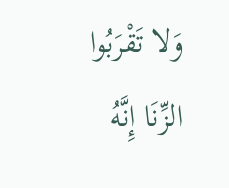وَلا تَقْرَبُوا الزِّنَا إِنَّهُ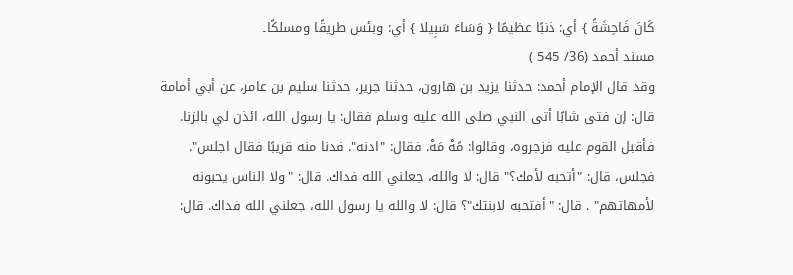كَانَ فَاحِشَةً } أي: ذنبًا عظيمًا { وَسَاءَ سَبِيلا } أي: وبئس طريقًا ومسلكًا۔
مسند أحمد (36/ 545 )
وقد قال الإمام أحمد: حدثنا يزيد بن هارون، حدثنا جرير، حدثنا سليم بن عامر، عن أبي أمامة قال: إن فتى شابًا أتى النبي صلى الله عليه وسلم فقال: يا رسول الله، ائذن لي بالزنا. فأقبل القوم عليه فزجروه، وقالوا: مًهْ مَهْ. فقال: "ادنه". فدنا منه قريبًا فقال اجلس". فجلس، قال: "أتحبه لأمك؟" قال: لا والله، جعلني الله فداك. قال: "ولا الناس يحبونه لأمهاتهم" . قال: "أفتحبه لابنتك"؟ قال: لا والله يا رسول الله، جعلني الله فداك. قال: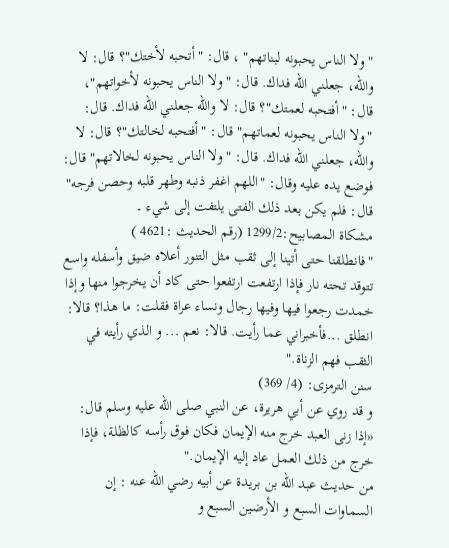"ولا الناس يحبونه لبناتهم" ، قال: "أتحبه لأختك"؟ قال: لا والله، جعلني الله فداك. قال: "ولا الناس يحبونه لأخواتهم"، قال: "أفتحبه لعمتك"؟ قال: لا والله جعلني الله فداك. قال: "ولا الناس يحبونه لعماتهم" قال: "أفتحبه لخالتك"؟ قال: لا والله، جعلني الله فداك. قال: "ولا الناس يحبونه لخالاتهم" قال: فوضع يده عليه وقال: "اللهم اغفر ذنبه وطهر قلبه وحصن فرجه" قال: فلم يكن بعد ذلك الفتى يلتفت إلى شيء ۔
مشكاة المصابیح:1299/2 (رقم الحدیث :4621 )
"فانطلقنا حتى أتينا إلى ثقب مثل التنور أعلاه ضيق وأسفله واسع تتوقد تحته نار فإذا ارتفعت ارتفعوا حتى كاد أن يخرجوا منها وإذا خمدت رجعوا فيها وفيها رجال ونساء عراة فقلت: ما هذا؟ قالا: انطلق ...فأخبراني عما رأيت. قالا: نعم ... و الذي رأيته في الثقب فهم الزناة."
سنن الترمزی: (4/ 369)
و قد روي عن أبي هريرة، عن النبي صلى الله عليه وسلم قال: «إذا زنى العبد خرج منه الإيمان فكان فوق رأسه كالظلة، فإذا خرج من ذلك العمل عاد إليه الإيمان."
من حدیث عبد الله بن بريدة عن أبيه رضي الله عنه : إن السماوات السبع و الأرضين السبع و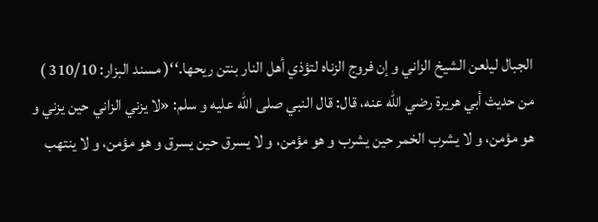الجبال ليلعن الشيخ الزاني و إن فروج الزناه لتؤذي أهل النار بنتن ريحها.‘‘( مسند البزار: 310/10 )
من حدیث أبي هريرة رضي الله عنه، قال: قال النبي صلى الله عليه و سلم: «لا يزني الزاني حين يزني و هو مؤمن، و لا يشرب الخمر حين يشرب و هو مؤمن، و لا يسرق حين يسرق و هو مؤمن، و لا ينتهب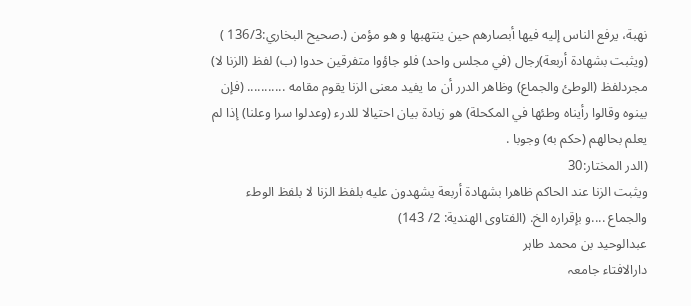نهبة، يرفع الناس إليه فيها أبصارهم حين ينتهبها و هو مؤمن (.صحيح البخاري:136/3 )
(ويثبت بشهادة أربعة)رجال (في مجلس واحد) فلو جاؤوا متفرقين حدوا (ب) لفظ (الزنا لا) مجردلفظ (الوطئ والجماع) وظاهر الدرر أن ما يفيد معنى الزنا يقوم مقامه ........... (فإن بينوه وقالوا رأيناه وطئها في المكحلة) هو زيادة بيان احتيالا للدرء (وعدلوا سرا وعلنا) إذا لم يعلم بحالهم (حكم به) وجوبا .
(الدر المختار:30
ويثبت الزنا عند الحاكم ظاهرا بشهادة أربعة يشهدون عليه بلفظ الزنا لا بلفظ الوطء والجماع ....و بإقراره الخ. (الفتاوى الهندية: 2/ 143)
عبدالوحید بن محمد طاہر
دارالافتاء جامعہ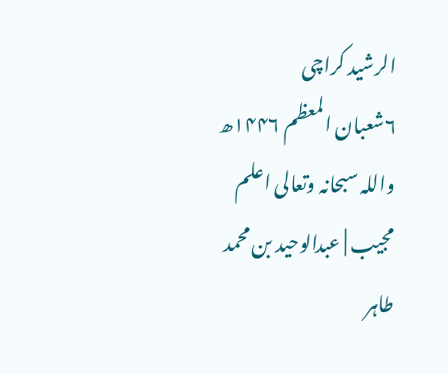الرشید کراچی
۶شعبان المعظم ۱۴۴۶ھ
واللہ سبحانہ وتعالی اعلم
مجیب | عبدالوحید بن محمد طاہر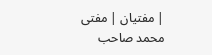| مفتیان | مفتی محمد صاحب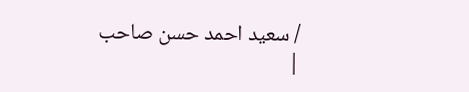/ سعید احمد حسن صاحب |